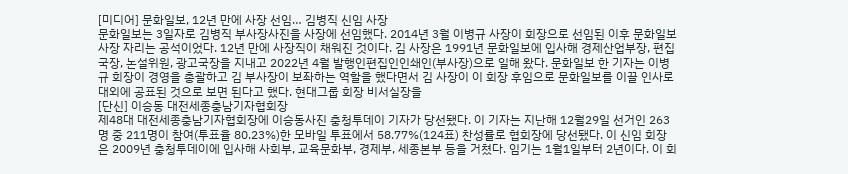[미디어] 문화일보, 12년 만에 사장 선임… 김병직 신임 사장
문화일보는 3일자로 김병직 부사장사진을 사장에 선임했다. 2014년 3월 이병규 사장이 회장으로 선임된 이후 문화일보 사장 자리는 공석이었다. 12년 만에 사장직이 채워진 것이다. 김 사장은 1991년 문화일보에 입사해 경제산업부장, 편집국장, 논설위원, 광고국장을 지내고 2022년 4월 발행인편집인인쇄인(부사장)으로 일해 왔다. 문화일보 한 기자는 이병규 회장이 경영을 총괄하고 김 부사장이 보좌하는 역할을 했다면서 김 사장이 이 회장 후임으로 문화일보를 이끌 인사로 대외에 공표된 것으로 보면 된다고 했다. 현대그룹 회장 비서실장을
[단신] 이승동 대전세종충남기자협회장
제48대 대전세종충남기자협회장에 이승동사진 충청투데이 기자가 당선됐다. 이 기자는 지난해 12월29일 선거인 263명 중 211명이 참여(투표율 80.23%)한 모바일 투표에서 58.77%(124표) 찬성률로 협회장에 당선됐다. 이 신임 회장은 2009년 충청투데이에 입사해 사회부, 교육문화부, 경제부, 세종본부 등을 거쳤다. 임기는 1월1일부터 2년이다. 이 회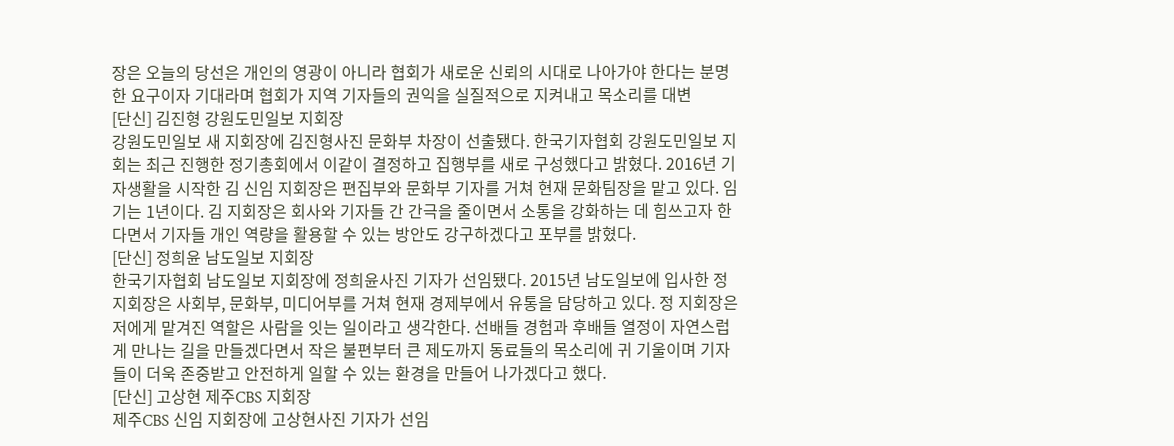장은 오늘의 당선은 개인의 영광이 아니라 협회가 새로운 신뢰의 시대로 나아가야 한다는 분명한 요구이자 기대라며 협회가 지역 기자들의 권익을 실질적으로 지켜내고 목소리를 대변
[단신] 김진형 강원도민일보 지회장
강원도민일보 새 지회장에 김진형사진 문화부 차장이 선출됐다. 한국기자협회 강원도민일보 지회는 최근 진행한 정기총회에서 이같이 결정하고 집행부를 새로 구성했다고 밝혔다. 2016년 기자생활을 시작한 김 신임 지회장은 편집부와 문화부 기자를 거쳐 현재 문화팀장을 맡고 있다. 임기는 1년이다. 김 지회장은 회사와 기자들 간 간극을 줄이면서 소통을 강화하는 데 힘쓰고자 한다면서 기자들 개인 역량을 활용할 수 있는 방안도 강구하겠다고 포부를 밝혔다.
[단신] 정희윤 남도일보 지회장
한국기자협회 남도일보 지회장에 정희윤사진 기자가 선임됐다. 2015년 남도일보에 입사한 정 지회장은 사회부, 문화부, 미디어부를 거쳐 현재 경제부에서 유통을 담당하고 있다. 정 지회장은 저에게 맡겨진 역할은 사람을 잇는 일이라고 생각한다. 선배들 경험과 후배들 열정이 자연스럽게 만나는 길을 만들겠다면서 작은 불편부터 큰 제도까지 동료들의 목소리에 귀 기울이며 기자들이 더욱 존중받고 안전하게 일할 수 있는 환경을 만들어 나가겠다고 했다.
[단신] 고상현 제주CBS 지회장
제주CBS 신임 지회장에 고상현사진 기자가 선임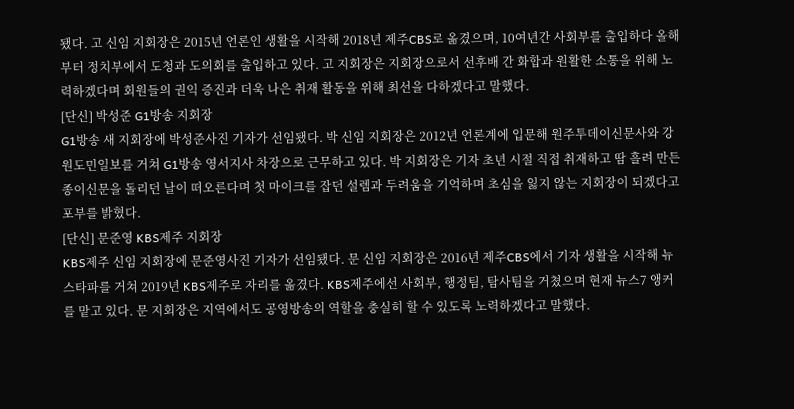됐다. 고 신임 지회장은 2015년 언론인 생활을 시작해 2018년 제주CBS로 옮겼으며, 10여년간 사회부를 출입하다 올해부터 정치부에서 도청과 도의회를 출입하고 있다. 고 지회장은 지회장으로서 선후배 간 화합과 원활한 소통을 위해 노력하겠다며 회원들의 권익 증진과 더욱 나은 취재 활동을 위해 최선을 다하겠다고 말했다.
[단신] 박성준 G1방송 지회장
G1방송 새 지회장에 박성준사진 기자가 선임됐다. 박 신임 지회장은 2012년 언론계에 입문해 원주투데이신문사와 강원도민일보를 거쳐 G1방송 영서지사 차장으로 근무하고 있다. 박 지회장은 기자 초년 시절 직접 취재하고 땀 흘려 만든 종이신문을 돌리던 날이 떠오른다며 첫 마이크를 잡던 설렘과 두려움을 기억하며 초심을 잃지 않는 지회장이 되겠다고 포부를 밝혔다.
[단신] 문준영 KBS제주 지회장
KBS제주 신임 지회장에 문준영사진 기자가 선임됐다. 문 신임 지회장은 2016년 제주CBS에서 기자 생활을 시작해 뉴스타파를 거쳐 2019년 KBS제주로 자리를 옮겼다. KBS제주에선 사회부, 행정팀, 탐사팀을 거쳤으며 현재 뉴스7 앵커를 맡고 있다. 문 지회장은 지역에서도 공영방송의 역할을 충실히 할 수 있도록 노력하겠다고 말했다.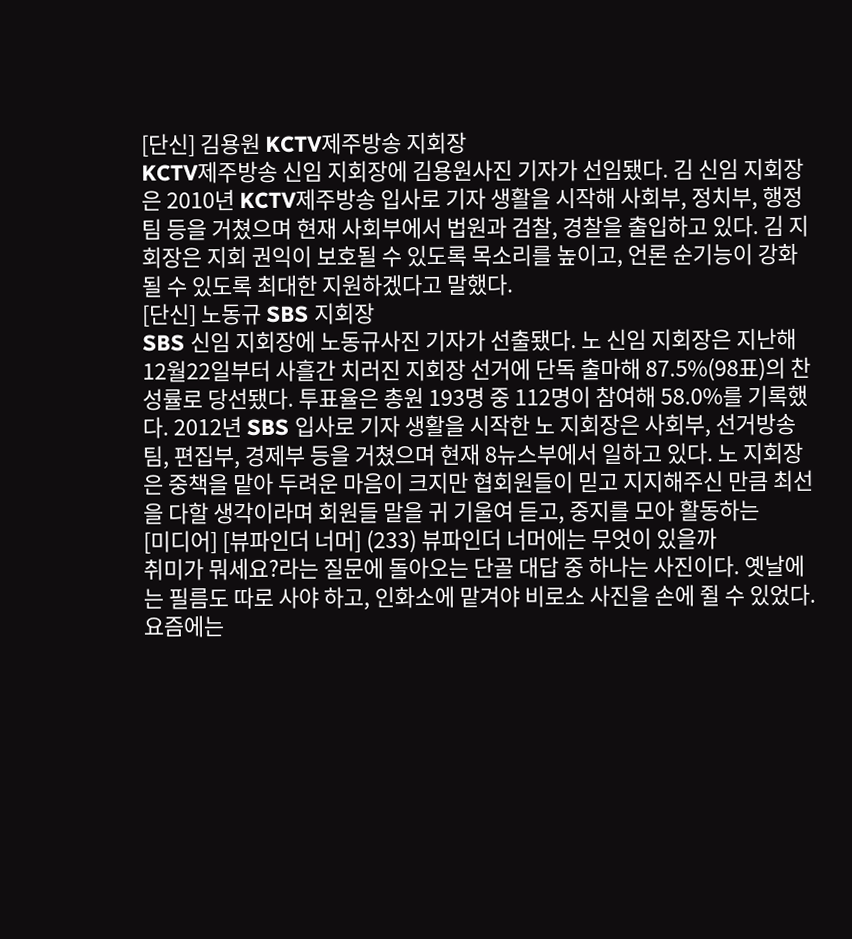[단신] 김용원 KCTV제주방송 지회장
KCTV제주방송 신임 지회장에 김용원사진 기자가 선임됐다. 김 신임 지회장은 2010년 KCTV제주방송 입사로 기자 생활을 시작해 사회부, 정치부, 행정팀 등을 거쳤으며 현재 사회부에서 법원과 검찰, 경찰을 출입하고 있다. 김 지회장은 지회 권익이 보호될 수 있도록 목소리를 높이고, 언론 순기능이 강화될 수 있도록 최대한 지원하겠다고 말했다.
[단신] 노동규 SBS 지회장
SBS 신임 지회장에 노동규사진 기자가 선출됐다. 노 신임 지회장은 지난해 12월22일부터 사흘간 치러진 지회장 선거에 단독 출마해 87.5%(98표)의 찬성률로 당선됐다. 투표율은 총원 193명 중 112명이 참여해 58.0%를 기록했다. 2012년 SBS 입사로 기자 생활을 시작한 노 지회장은 사회부, 선거방송팀, 편집부, 경제부 등을 거쳤으며 현재 8뉴스부에서 일하고 있다. 노 지회장은 중책을 맡아 두려운 마음이 크지만 협회원들이 믿고 지지해주신 만큼 최선을 다할 생각이라며 회원들 말을 귀 기울여 듣고, 중지를 모아 활동하는
[미디어] [뷰파인더 너머] (233) 뷰파인더 너머에는 무엇이 있을까
취미가 뭐세요?라는 질문에 돌아오는 단골 대답 중 하나는 사진이다. 옛날에는 필름도 따로 사야 하고, 인화소에 맡겨야 비로소 사진을 손에 쥘 수 있었다. 요즘에는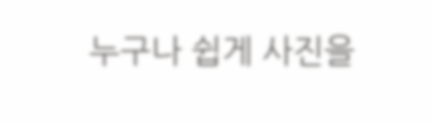누구나 쉽게 사진을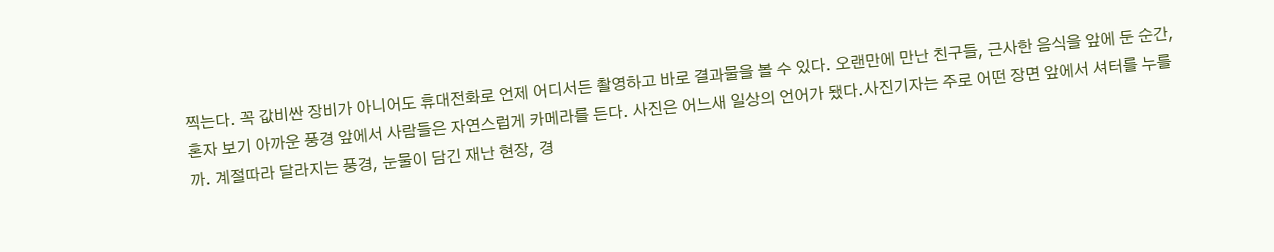찍는다. 꼭 값비싼 장비가 아니어도 휴대전화로 언제 어디서든 촬영하고 바로 결과물을 볼 수 있다. 오랜만에 만난 친구들, 근사한 음식을 앞에 둔 순간, 혼자 보기 아까운 풍경 앞에서 사람들은 자연스럽게 카메라를 든다. 사진은 어느새 일상의 언어가 됐다.사진기자는 주로 어떤 장면 앞에서 셔터를 누를까. 계절따라 달라지는 풍경, 눈물이 담긴 재난 현장, 경